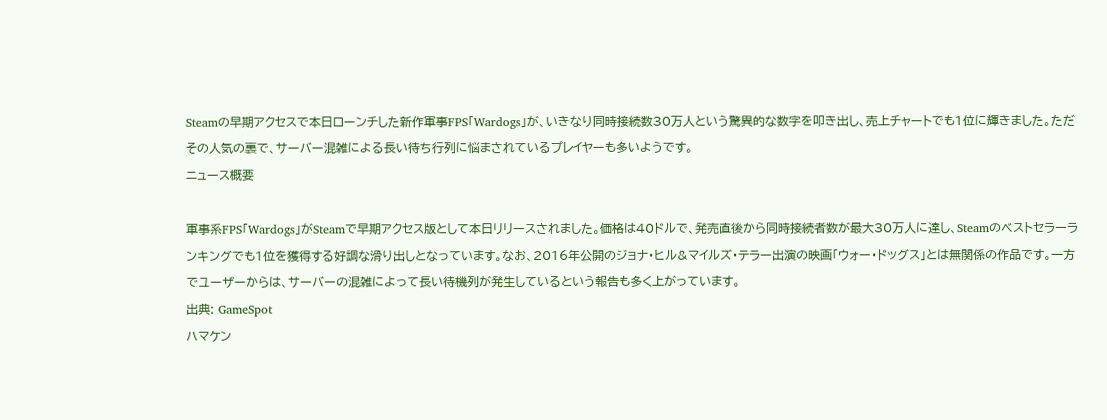Steamの早期アクセスで本日ローンチした新作軍事FPS「Wardogs」が、いきなり同時接続数30万人という驚異的な数字を叩き出し、売上チャートでも1位に輝きました。ただその人気の裏で、サーバー混雑による長い待ち行列に悩まされているプレイヤーも多いようです。
ニュース概要

軍事系FPS「Wardogs」がSteamで早期アクセス版として本日リリースされました。価格は40ドルで、発売直後から同時接続者数が最大30万人に達し、Steamのベストセラーランキングでも1位を獲得する好調な滑り出しとなっています。なお、2016年公開のジョナ・ヒル&マイルズ・テラー出演の映画「ウォー・ドッグス」とは無関係の作品です。一方でユーザーからは、サーバーの混雑によって長い待機列が発生しているという報告も多く上がっています。
出典: GameSpot
ハマケン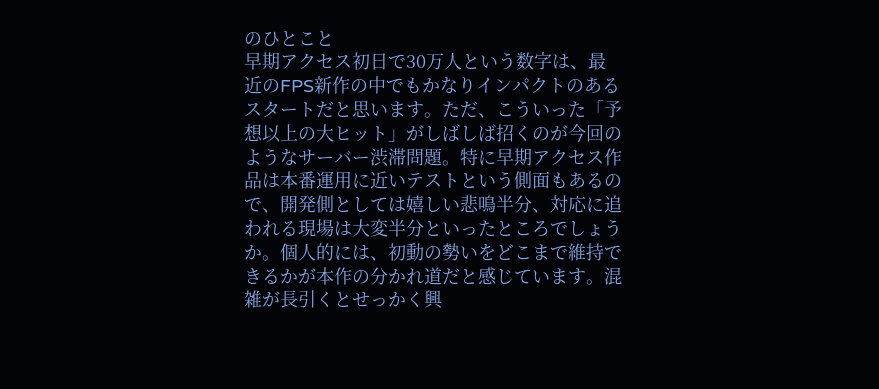のひとこと
早期アクセス初日で30万人という数字は、最近のFPS新作の中でもかなりインパクトのあるスタートだと思います。ただ、こういった「予想以上の大ヒット」がしばしば招くのが今回のようなサーバー渋滞問題。特に早期アクセス作品は本番運用に近いテストという側面もあるので、開発側としては嬉しい悲鳴半分、対応に追われる現場は大変半分といったところでしょうか。個人的には、初動の勢いをどこまで維持できるかが本作の分かれ道だと感じています。混雑が長引くとせっかく興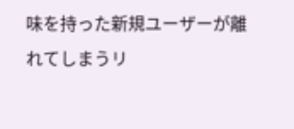味を持った新規ユーザーが離れてしまうリ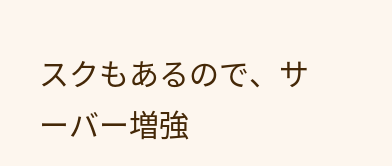スクもあるので、サーバー増強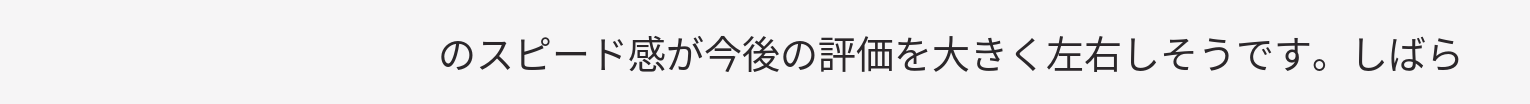のスピード感が今後の評価を大きく左右しそうです。しばら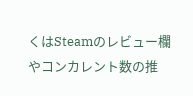くはSteamのレビュー欄やコンカレント数の推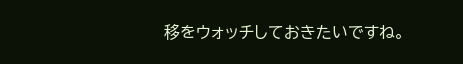移をウォッチしておきたいですね。